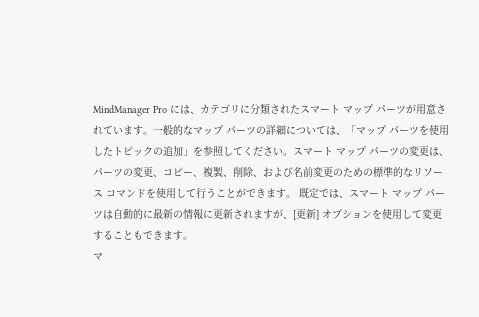MindManager Pro には、カテゴリに分類されたスマート マップ パーツが用意されています。一般的なマップ パーツの詳細については、「マップ パーツを使用したトピックの追加」を参照してください。スマート マップ パーツの変更は、パーツの変更、コピー、複製、削除、および名前変更のための標準的なリソース コマンドを使用して行うことができます。 既定では、スマート マップ パーツは自動的に最新の情報に更新されますが、[更新] オプションを使用して変更することもできます。
マ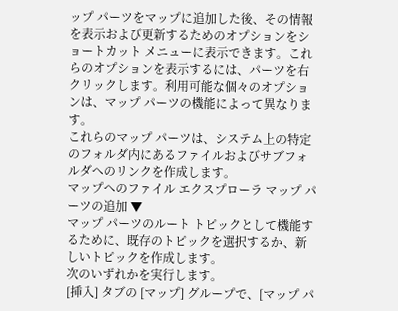ップ パーツをマップに追加した後、その情報を表示および更新するためのオプションをショートカット メニューに表示できます。これらのオプションを表示するには、パーツを右クリックします。利用可能な個々のオプションは、マップ パーツの機能によって異なります。
これらのマップ パーツは、システム上の特定のフォルダ内にあるファイルおよびサブフォルダへのリンクを作成します。
マップへのファイル エクスプローラ マップ パーツの追加 ▼
マップ パーツのルート トピックとして機能するために、既存のトピックを選択するか、新しいトピックを作成します。
次のいずれかを実行します。
[挿入] タブの [マップ] グループで、[マップ パ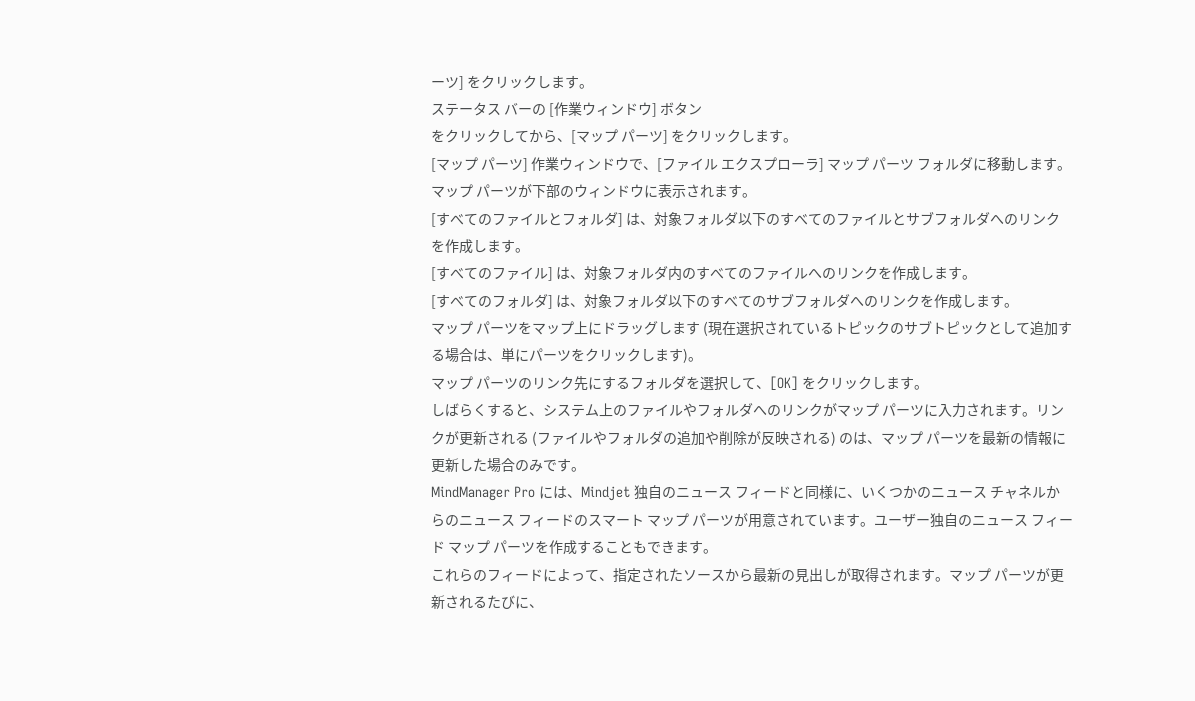ーツ] をクリックします。
ステータス バーの [作業ウィンドウ] ボタン
をクリックしてから、[マップ パーツ] をクリックします。
[マップ パーツ] 作業ウィンドウで、[ファイル エクスプローラ] マップ パーツ フォルダに移動します。マップ パーツが下部のウィンドウに表示されます。
[すべてのファイルとフォルダ] は、対象フォルダ以下のすべてのファイルとサブフォルダへのリンクを作成します。
[すべてのファイル] は、対象フォルダ内のすべてのファイルへのリンクを作成します。
[すべてのフォルダ] は、対象フォルダ以下のすべてのサブフォルダへのリンクを作成します。
マップ パーツをマップ上にドラッグします (現在選択されているトピックのサブトピックとして追加する場合は、単にパーツをクリックします)。
マップ パーツのリンク先にするフォルダを選択して、[OK] をクリックします。
しばらくすると、システム上のファイルやフォルダへのリンクがマップ パーツに入力されます。リンクが更新される (ファイルやフォルダの追加や削除が反映される) のは、マップ パーツを最新の情報に更新した場合のみです。
MindManager Pro には、Mindjet 独自のニュース フィードと同様に、いくつかのニュース チャネルからのニュース フィードのスマート マップ パーツが用意されています。ユーザー独自のニュース フィード マップ パーツを作成することもできます。
これらのフィードによって、指定されたソースから最新の見出しが取得されます。マップ パーツが更新されるたびに、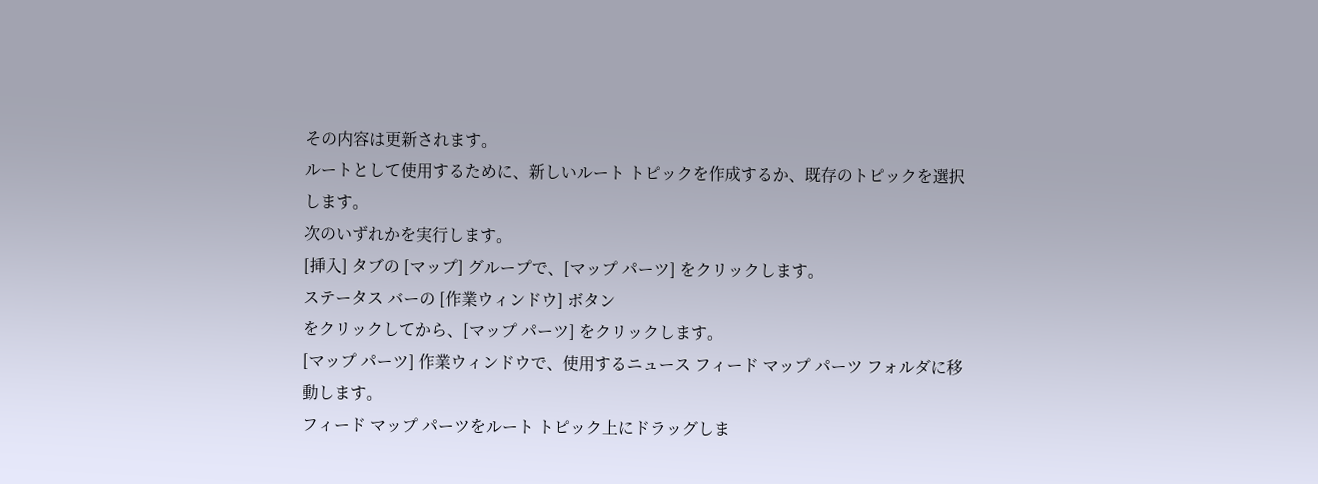その内容は更新されます。
ルートとして使用するために、新しいルート トピックを作成するか、既存のトピックを選択します。
次のいずれかを実行します。
[挿入] タブの [マップ] グループで、[マップ パーツ] をクリックします。
ステータス バーの [作業ウィンドウ] ボタン
をクリックしてから、[マップ パーツ] をクリックします。
[マップ パーツ] 作業ウィンドウで、使用するニュース フィード マップ パーツ フォルダに移動します。
フィード マップ パーツをルート トピック上にドラッグしま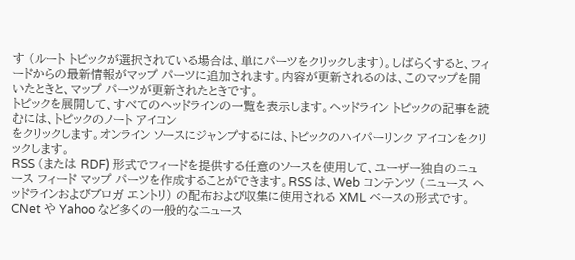す (ルート トピックが選択されている場合は、単にパーツをクリックします)。しばらくすると、フィードからの最新情報がマップ パーツに追加されます。内容が更新されるのは、このマップを開いたときと、マップ パーツが更新されたときです。
トピックを展開して、すべてのヘッドラインの一覧を表示します。ヘッドライン トピックの記事を読むには、トピックのノート アイコン
をクリックします。オンライン ソースにジャンプするには、トピックのハイパーリンク アイコンをクリックします。
RSS (または RDF) 形式でフィードを提供する任意のソースを使用して、ユーザー独自のニュース フィード マップ パーツを作成することができます。RSS は、Web コンテンツ (ニュース ヘッドラインおよびブロガ エントリ) の配布および収集に使用される XML ベースの形式です。CNet や Yahoo など多くの一般的なニュース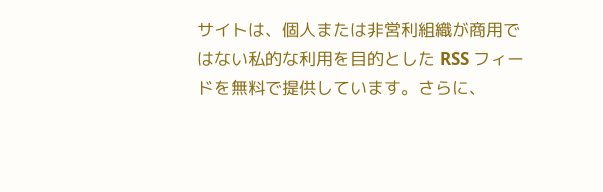サイトは、個人または非営利組織が商用ではない私的な利用を目的とした RSS フィードを無料で提供しています。さらに、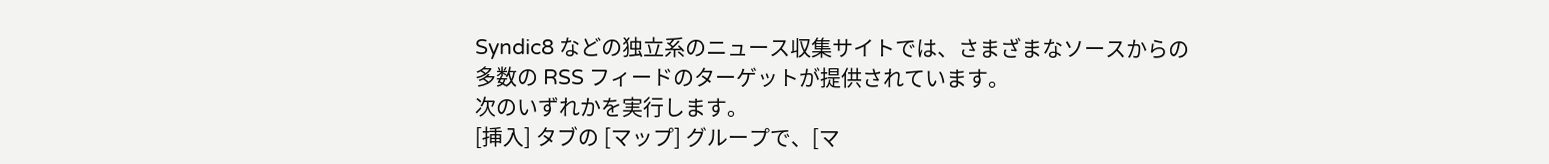Syndic8 などの独立系のニュース収集サイトでは、さまざまなソースからの多数の RSS フィードのターゲットが提供されています。
次のいずれかを実行します。
[挿入] タブの [マップ] グループで、[マ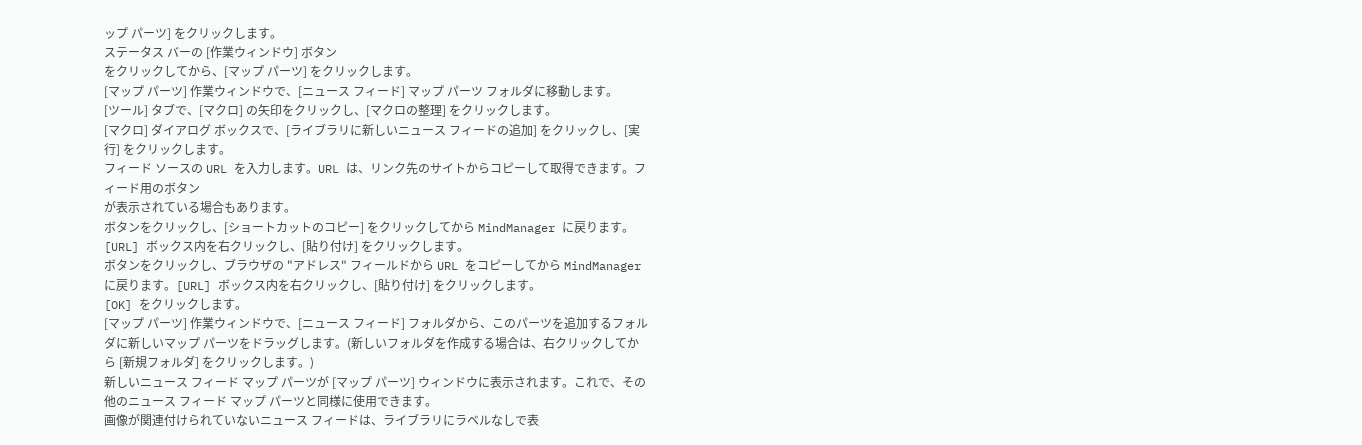ップ パーツ] をクリックします。
ステータス バーの [作業ウィンドウ] ボタン
をクリックしてから、[マップ パーツ] をクリックします。
[マップ パーツ] 作業ウィンドウで、[ニュース フィード] マップ パーツ フォルダに移動します。
[ツール] タブで、[マクロ] の矢印をクリックし、[マクロの整理] をクリックします。
[マクロ] ダイアログ ボックスで、[ライブラリに新しいニュース フィードの追加] をクリックし、[実行] をクリックします。
フィード ソースの URL を入力します。URL は、リンク先のサイトからコピーして取得できます。フィード用のボタン
が表示されている場合もあります。
ボタンをクリックし、[ショートカットのコピー] をクリックしてから MindManager に戻ります。[URL] ボックス内を右クリックし、[貼り付け] をクリックします。
ボタンをクリックし、ブラウザの "アドレス" フィールドから URL をコピーしてから MindManager に戻ります。[URL] ボックス内を右クリックし、[貼り付け] をクリックします。
[OK] をクリックします。
[マップ パーツ] 作業ウィンドウで、[ニュース フィード] フォルダから、このパーツを追加するフォルダに新しいマップ パーツをドラッグします。(新しいフォルダを作成する場合は、右クリックしてから [新規フォルダ] をクリックします。)
新しいニュース フィード マップ パーツが [マップ パーツ] ウィンドウに表示されます。これで、その他のニュース フィード マップ パーツと同様に使用できます。
画像が関連付けられていないニュース フィードは、ライブラリにラベルなしで表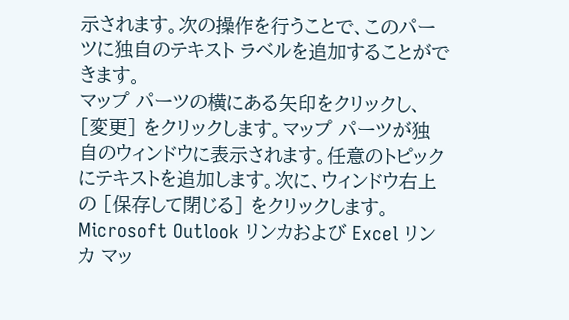示されます。次の操作を行うことで、このパーツに独自のテキスト ラベルを追加することができます。
マップ パーツの横にある矢印をクリックし、[変更] をクリックします。マップ パーツが独自のウィンドウに表示されます。任意のトピックにテキストを追加します。次に、ウィンドウ右上の [保存して閉じる] をクリックします。
Microsoft Outlook リンカおよび Excel リンカ マッ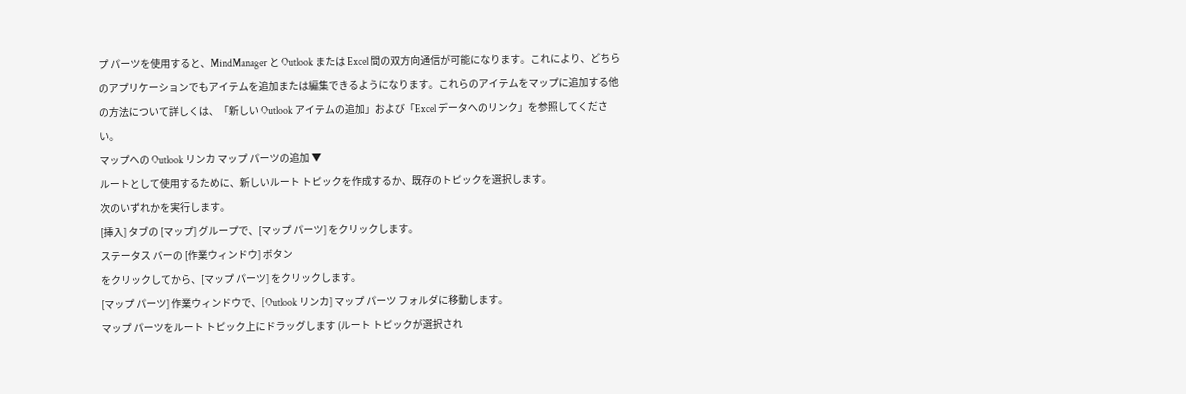プ パーツを使用すると、MindManager と Outlook または Excel 間の双方向通信が可能になります。これにより、どちらのアプリケーションでもアイテムを追加または編集できるようになります。これらのアイテムをマップに追加する他の方法について詳しくは、「新しい Outlook アイテムの追加」および「Excel データへのリンク」を参照してください。
マップへの Outlook リンカ マップ パーツの追加 ▼
ルートとして使用するために、新しいルート トピックを作成するか、既存のトピックを選択します。
次のいずれかを実行します。
[挿入] タブの [マップ] グループで、[マップ パーツ] をクリックします。
ステータス バーの [作業ウィンドウ] ボタン
をクリックしてから、[マップ パーツ] をクリックします。
[マップ パーツ] 作業ウィンドウで、[Outlook リンカ] マップ パーツ フォルダに移動します。
マップ パーツをルート トピック上にドラッグします (ルート トピックが選択され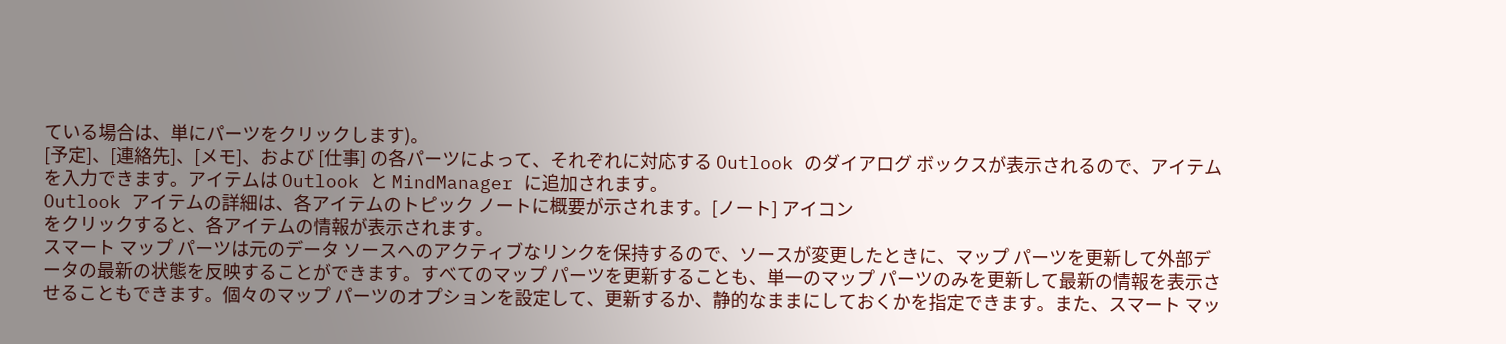ている場合は、単にパーツをクリックします)。
[予定]、[連絡先]、[メモ]、および [仕事] の各パーツによって、それぞれに対応する Outlook のダイアログ ボックスが表示されるので、アイテムを入力できます。アイテムは Outlook と MindManager に追加されます。
Outlook アイテムの詳細は、各アイテムのトピック ノートに概要が示されます。[ノート] アイコン
をクリックすると、各アイテムの情報が表示されます。
スマート マップ パーツは元のデータ ソースへのアクティブなリンクを保持するので、ソースが変更したときに、マップ パーツを更新して外部データの最新の状態を反映することができます。すべてのマップ パーツを更新することも、単一のマップ パーツのみを更新して最新の情報を表示させることもできます。個々のマップ パーツのオプションを設定して、更新するか、静的なままにしておくかを指定できます。また、スマート マッ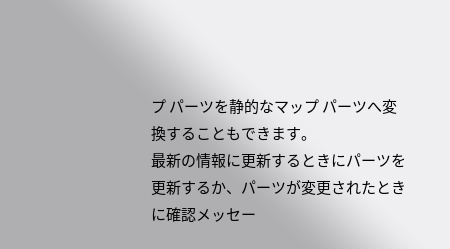プ パーツを静的なマップ パーツへ変換することもできます。
最新の情報に更新するときにパーツを更新するか、パーツが変更されたときに確認メッセー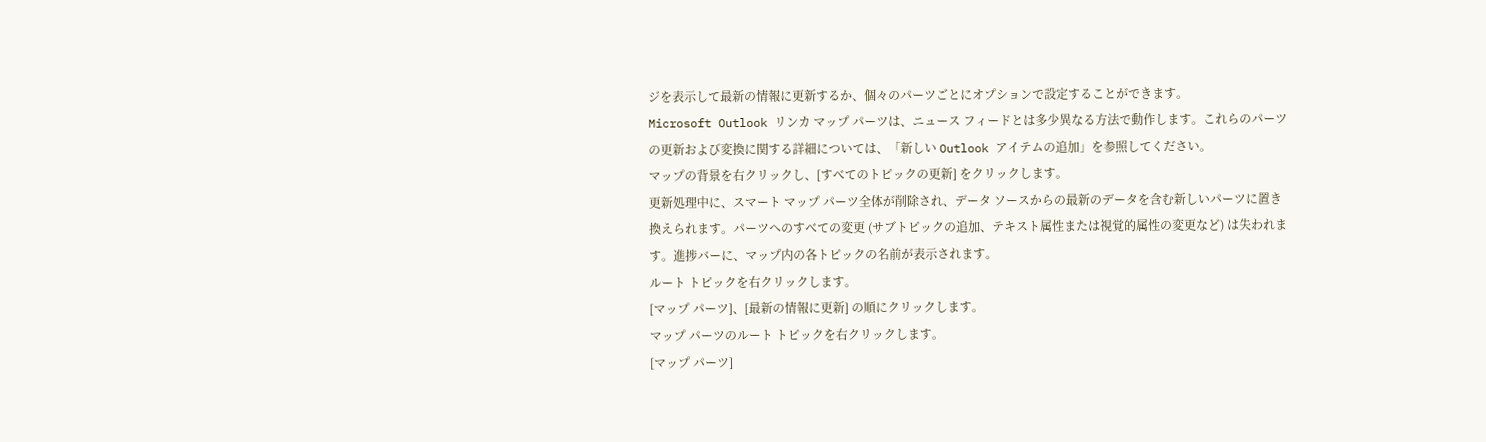ジを表示して最新の情報に更新するか、個々のパーツごとにオプションで設定することができます。
Microsoft Outlook リンカ マップ パーツは、ニュース フィードとは多少異なる方法で動作します。これらのパーツの更新および変換に関する詳細については、「新しい Outlook アイテムの追加」を参照してください。
マップの背景を右クリックし、[すべてのトピックの更新] をクリックします。
更新処理中に、スマート マップ パーツ全体が削除され、データ ソースからの最新のデータを含む新しいパーツに置き換えられます。パーツへのすべての変更 (サブトピックの追加、テキスト属性または視覚的属性の変更など) は失われます。進捗バーに、マップ内の各トピックの名前が表示されます。
ルート トピックを右クリックします。
[マップ パーツ]、[最新の情報に更新] の順にクリックします。
マップ パーツのルート トピックを右クリックします。
[マップ パーツ]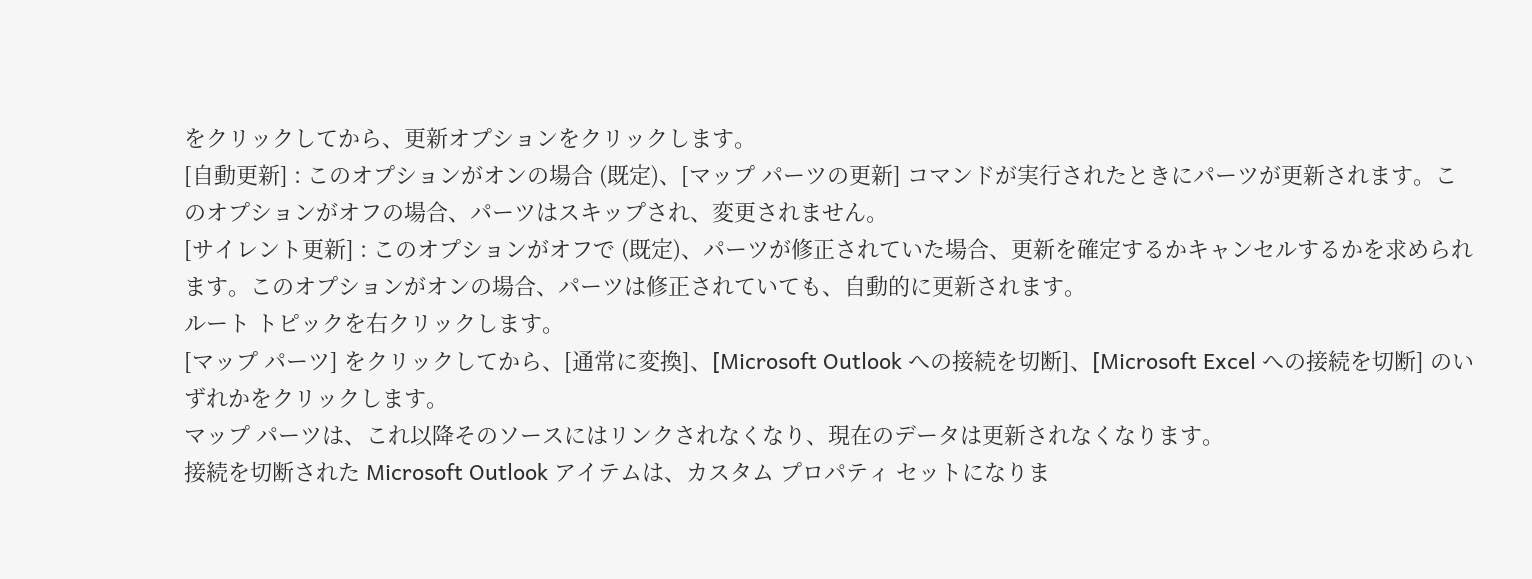をクリックしてから、更新オプションをクリックします。
[自動更新] : このオプションがオンの場合 (既定)、[マップ パーツの更新] コマンドが実行されたときにパーツが更新されます。このオプションがオフの場合、パーツはスキップされ、変更されません。
[サイレント更新] : このオプションがオフで (既定)、パーツが修正されていた場合、更新を確定するかキャンセルするかを求められます。このオプションがオンの場合、パーツは修正されていても、自動的に更新されます。
ルート トピックを右クリックします。
[マップ パーツ] をクリックしてから、[通常に変換]、[Microsoft Outlook への接続を切断]、[Microsoft Excel への接続を切断] のいずれかをクリックします。
マップ パーツは、これ以降そのソースにはリンクされなくなり、現在のデータは更新されなくなります。
接続を切断された Microsoft Outlook アイテムは、カスタム プロパティ セットになりま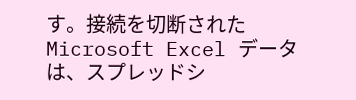す。接続を切断された Microsoft Excel データは、スプレッドシ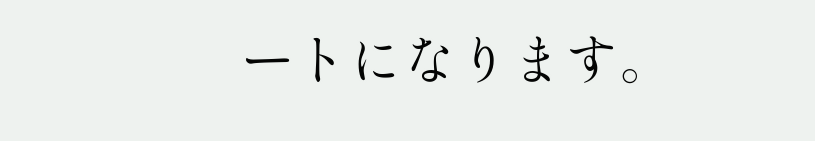ートになります。